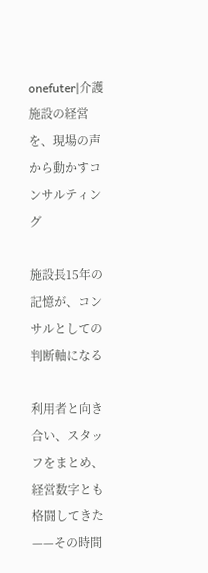onefuter|介護施設の経営を、現場の声から動かすコンサルティング

施設長15年の記憶が、コンサルとしての判断軸になる

利用者と向き合い、スタッフをまとめ、経営数字とも格闘してきた——その時間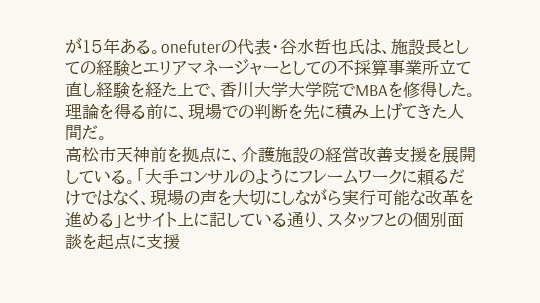が15年ある。onefuterの代表・谷水哲也氏は、施設長としての経験とエリアマネージャーとしての不採算事業所立て直し経験を経た上で、香川大学大学院でMBAを修得した。理論を得る前に、現場での判断を先に積み上げてきた人間だ。
高松市天神前を拠点に、介護施設の経営改善支援を展開している。「大手コンサルのようにフレームワークに頼るだけではなく、現場の声を大切にしながら実行可能な改革を進める」とサイト上に記している通り、スタッフとの個別面談を起点に支援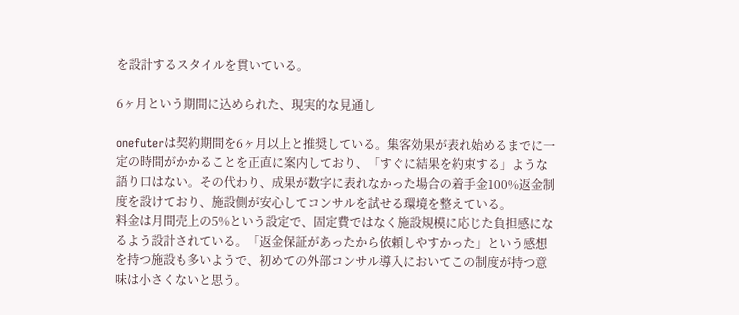を設計するスタイルを貫いている。

6ヶ月という期間に込められた、現実的な見通し

onefuterは契約期間を6ヶ月以上と推奨している。集客効果が表れ始めるまでに一定の時間がかかることを正直に案内しており、「すぐに結果を約束する」ような語り口はない。その代わり、成果が数字に表れなかった場合の着手金100%返金制度を設けており、施設側が安心してコンサルを試せる環境を整えている。
料金は月間売上の5%という設定で、固定費ではなく施設規模に応じた負担感になるよう設計されている。「返金保証があったから依頼しやすかった」という感想を持つ施設も多いようで、初めての外部コンサル導入においてこの制度が持つ意味は小さくないと思う。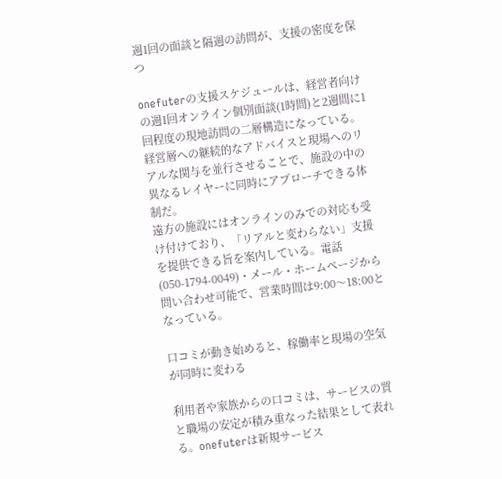週1回の面談と隔週の訪問が、支援の密度を保つ

onefuterの支援スケジュールは、経営者向けの週1回オンライン個別面談(1時間)と2週間に1回程度の現地訪問の二層構造になっている。経営層への継続的なアドバイスと現場へのリアルな関与を並行させることで、施設の中の異なるレイヤーに同時にアプローチできる体制だ。
遠方の施設にはオンラインのみでの対応も受け付けており、「リアルと変わらない」支援を提供できる旨を案内している。電話(050-1794-0049)・メール・ホームページから問い合わせ可能で、営業時間は9:00〜18:00となっている。

口コミが動き始めると、稼働率と現場の空気が同時に変わる

利用者や家族からの口コミは、サービスの質と職場の安定が積み重なった結果として表れる。onefuterは新規サービス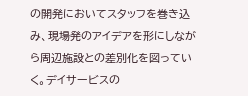の開発においてスタッフを巻き込み、現場発のアイデアを形にしながら周辺施設との差別化を図っていく。デイサービスの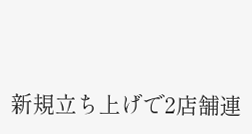新規立ち上げで2店舗連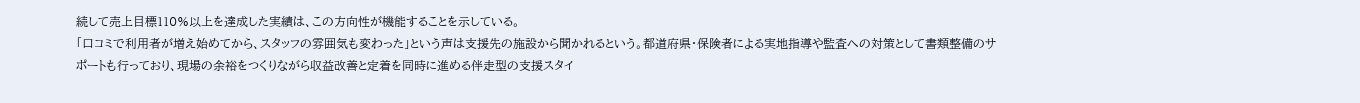続して売上目標110%以上を達成した実績は、この方向性が機能することを示している。
「口コミで利用者が増え始めてから、スタッフの雰囲気も変わった」という声は支援先の施設から聞かれるという。都道府県・保険者による実地指導や監査への対策として書類整備のサポートも行っており、現場の余裕をつくりながら収益改善と定着を同時に進める伴走型の支援スタイ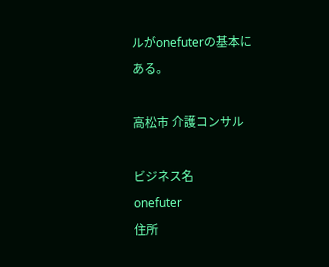ルがonefuterの基本にある。

高松市 介護コンサル

ビジネス名
onefuter
住所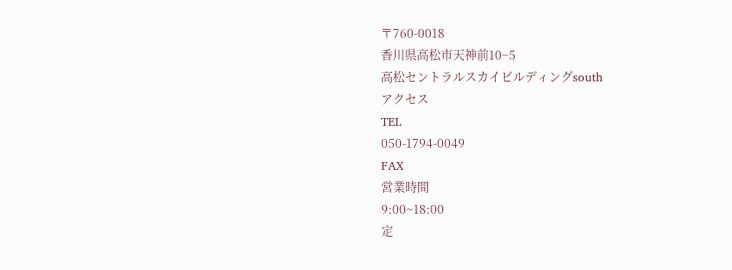〒760-0018
香川県高松市天神前10−5
高松セントラルスカイビルディングsouth
アクセス
TEL
050-1794-0049
FAX
営業時間
9:00~18:00
定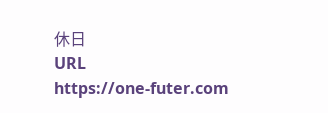休日
URL
https://one-futer.com